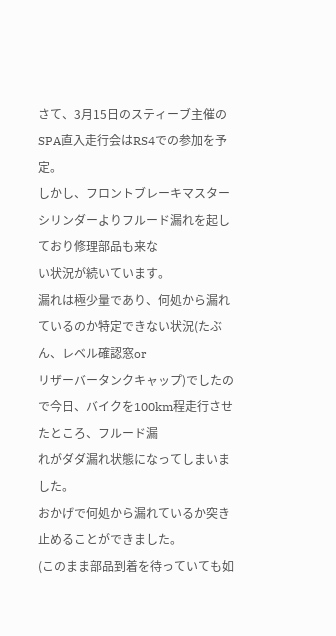さて、3月15日のスティーブ主催のSPA直入走行会はRS4での参加を予定。
しかし、フロントブレーキマスターシリンダーよりフルード漏れを起しており修理部品も来な
い状況が続いています。
漏れは極少量であり、何処から漏れているのか特定できない状況(たぶん、レベル確認窓or
リザーバータンクキャップ)でしたので今日、バイクを100km程走行させたところ、フルード漏
れがダダ漏れ状態になってしまいました。
おかげで何処から漏れているか突き止めることができました。
(このまま部品到着を待っていても如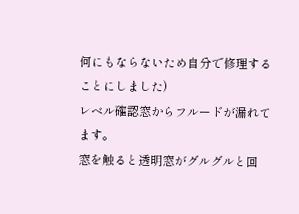何にもならないため自分で修理することにしました)
レベル確認窓からフルードが漏れてます。
窓を触ると透明窓がグルグルと回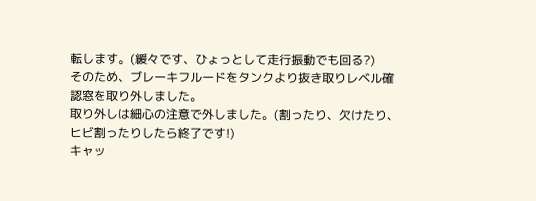転します。(緩々です、ひょっとして走行振動でも回る?)
そのため、ブレーキフルードをタンクより抜き取りレベル確認窓を取り外しました。
取り外しは細心の注意で外しました。(割ったり、欠けたり、ヒビ割ったりしたら終了です!)
キャッ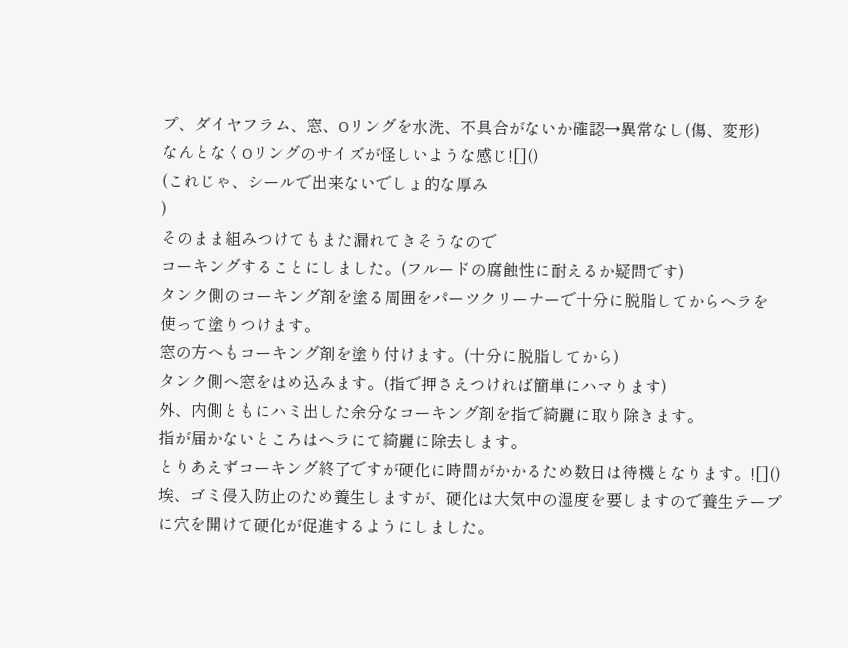プ、ダイヤフラム、窓、Oリングを水洗、不具合がないか確認→異常なし(傷、変形)
なんとなくOリングのサイズが怪しいような感じ![]()
(これじゃ、シールで出来ないでしょ的な厚み
)
そのまま組みつけてもまた漏れてきそうなので
コーキングすることにしました。(フルードの腐蝕性に耐えるか疑問です)
タンク側のコーキング剤を塗る周囲をパーツクリーナーで十分に脱脂してからヘラを
使って塗りつけます。
窓の方へもコーキング剤を塗り付けます。(十分に脱脂してから)
タンク側へ窓をはめ込みます。(指で押さえつければ簡単にハマります)
外、内側ともにハミ出した余分なコーキング剤を指で綺麗に取り除きます。
指が届かないところはヘラにて綺麗に除去します。
とりあえずコーキング終了ですが硬化に時間がかかるため数日は待機となります。![]()
埃、ゴミ侵入防止のため養生しますが、硬化は大気中の湿度を要しますので養生テープ
に穴を開けて硬化が促進するようにしました。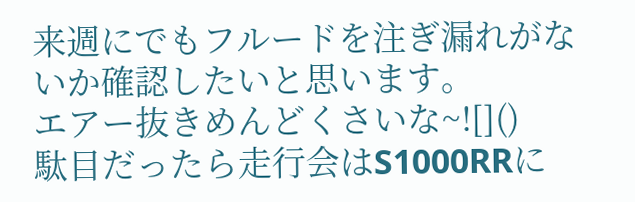来週にでもフルードを注ぎ漏れがないか確認したいと思います。
エアー抜きめんどくさいな~![]()
駄目だったら走行会はS1000RRに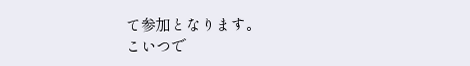て参加となります。
こいつで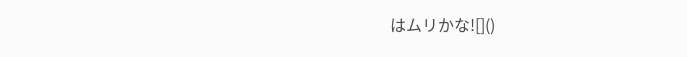はムリかな![]()